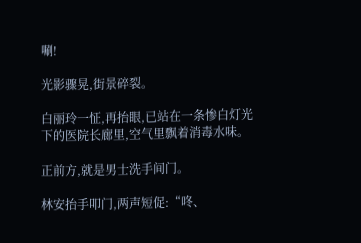唰!

光影骤晃,街景碎裂。

白丽玲一怔,再抬眼,已站在一条惨白灯光下的医院长廊里,空气里飘着消毒水味。

正前方,就是男士洗手间门。

林安抬手叩门,两声短促:“咚、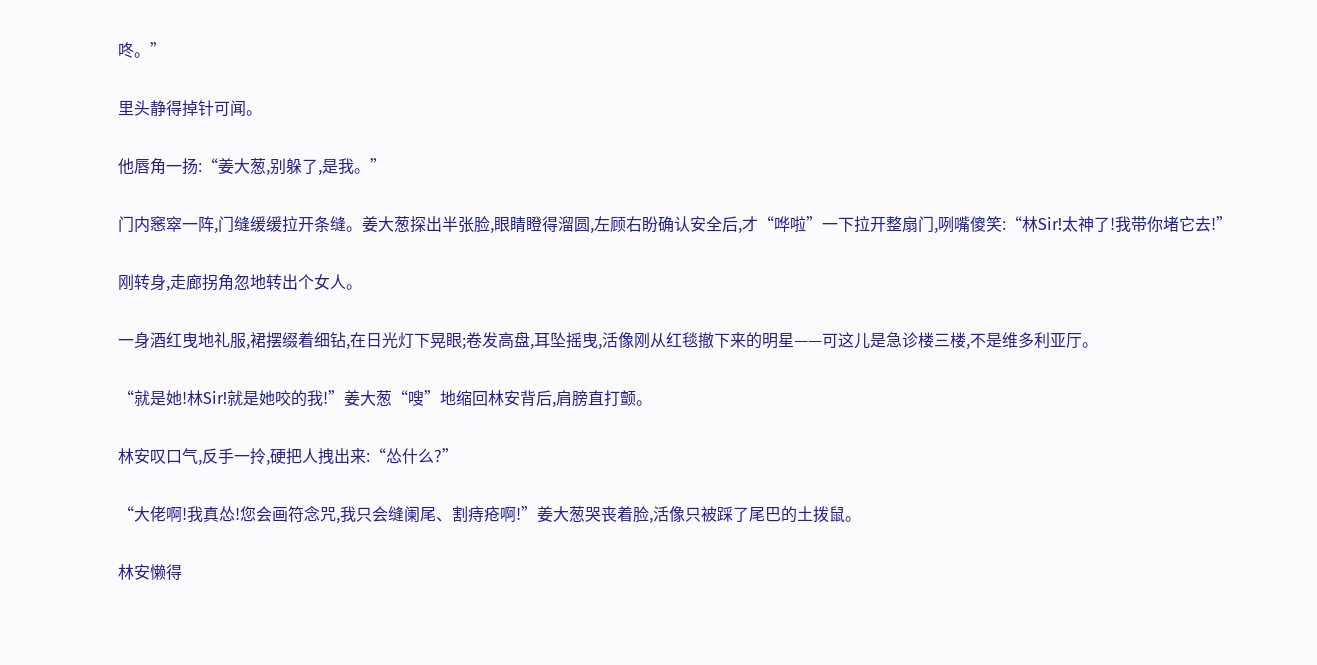咚。”

里头静得掉针可闻。

他唇角一扬:“姜大葱,别躲了,是我。”

门内窸窣一阵,门缝缓缓拉开条缝。姜大葱探出半张脸,眼睛瞪得溜圆,左顾右盼确认安全后,才“哗啦”一下拉开整扇门,咧嘴傻笑:“林Sir!太神了!我带你堵它去!”

刚转身,走廊拐角忽地转出个女人。

一身酒红曳地礼服,裙摆缀着细钻,在日光灯下晃眼;卷发高盘,耳坠摇曳,活像刚从红毯撤下来的明星——可这儿是急诊楼三楼,不是维多利亚厅。

“就是她!林Sir!就是她咬的我!”姜大葱“嗖”地缩回林安背后,肩膀直打颤。

林安叹口气,反手一拎,硬把人拽出来:“怂什么?”

“大佬啊!我真怂!您会画符念咒,我只会缝阑尾、割痔疮啊!”姜大葱哭丧着脸,活像只被踩了尾巴的土拨鼠。

林安懒得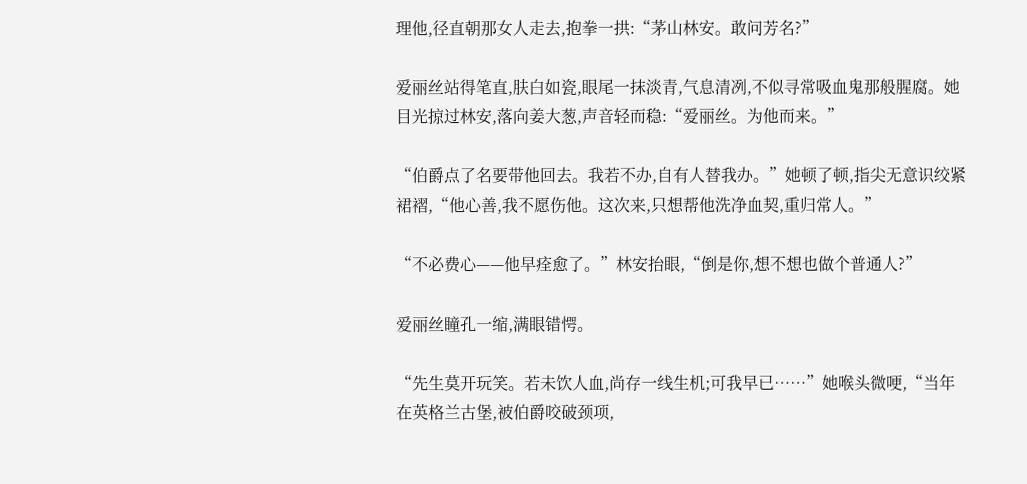理他,径直朝那女人走去,抱拳一拱:“茅山林安。敢问芳名?”

爱丽丝站得笔直,肤白如瓷,眼尾一抹淡青,气息清冽,不似寻常吸血鬼那般腥腐。她目光掠过林安,落向姜大葱,声音轻而稳:“爱丽丝。为他而来。”

“伯爵点了名要带他回去。我若不办,自有人替我办。”她顿了顿,指尖无意识绞紧裙褶,“他心善,我不愿伤他。这次来,只想帮他洗净血契,重归常人。”

“不必费心——他早痊愈了。”林安抬眼,“倒是你,想不想也做个普通人?”

爱丽丝瞳孔一缩,满眼错愕。

“先生莫开玩笑。若未饮人血,尚存一线生机;可我早已……”她喉头微哽,“当年在英格兰古堡,被伯爵咬破颈项,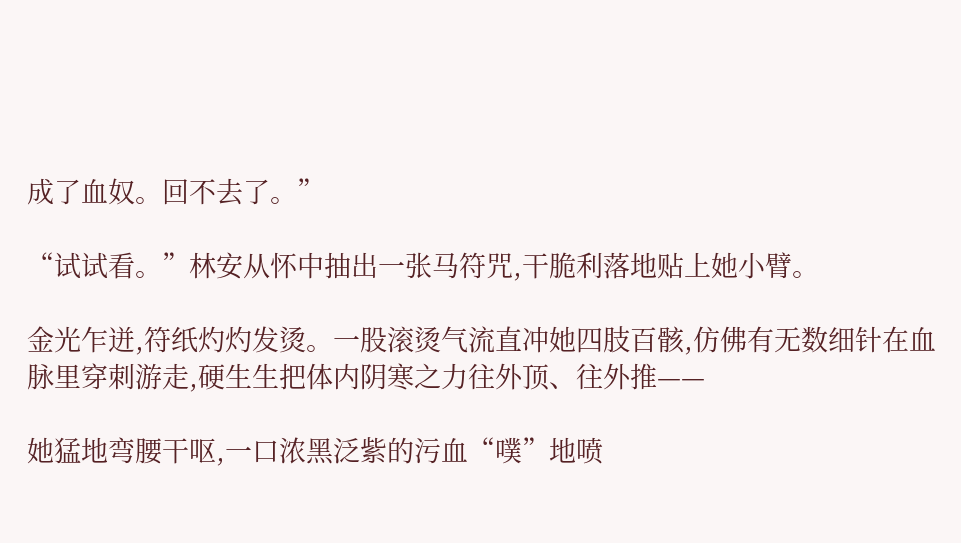成了血奴。回不去了。”

“试试看。”林安从怀中抽出一张马符咒,干脆利落地贴上她小臂。

金光乍迸,符纸灼灼发烫。一股滚烫气流直冲她四肢百骸,仿佛有无数细针在血脉里穿刺游走,硬生生把体内阴寒之力往外顶、往外推——

她猛地弯腰干呕,一口浓黑泛紫的污血“噗”地喷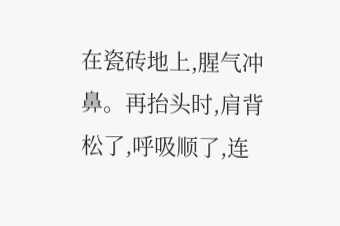在瓷砖地上,腥气冲鼻。再抬头时,肩背松了,呼吸顺了,连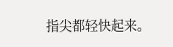指尖都轻快起来。